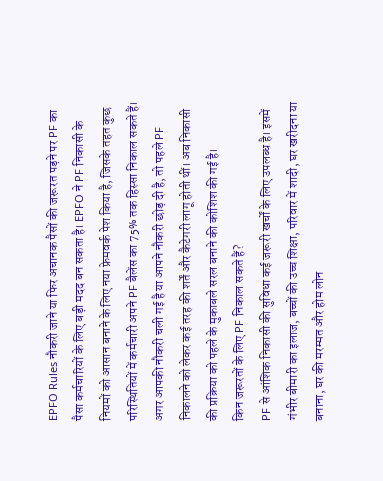EPFO Rules नौकरी जाने या फिर अचानक पैसों की जरूरत पड़ने पर PF का पैसा कर्मचारियों के लिए बड़ी मदद बन सकता है। EPFO ने PF निकासी के नियमों को आसान बनाने के लिए नया फ्रेमवर्क पेश किया है, जिसके तहत कुछ परिस्थितियों में कर्मचारी अपने PF बैलेंस का 75% तक हिस्सा निकाल सकते हैं।
अगर आपकी नौकरी चली गई है या आपने नौकरी छोड़ दी है, तो पहले PF निकालने को लेकर कई तरह की शर्तें और कैटेगरी लागू होती थीं। अब निकासी की प्रक्रिया को पहले के मुकाबले सरल बनाने की कोशिश की गई है।
किन जरूरतों के लिए PF निकाल सकते हैं?
PF से आंशिक निकासी की सुविधा कई जरूरी खर्चों के लिए उपलब्ध है। इसमें गंभीर बीमारी का इलाज, बच्चों की उच्च शिक्षा, परिवार में शादी, घर खरीदना या बनाना, घर की मरम्मत और होम लोन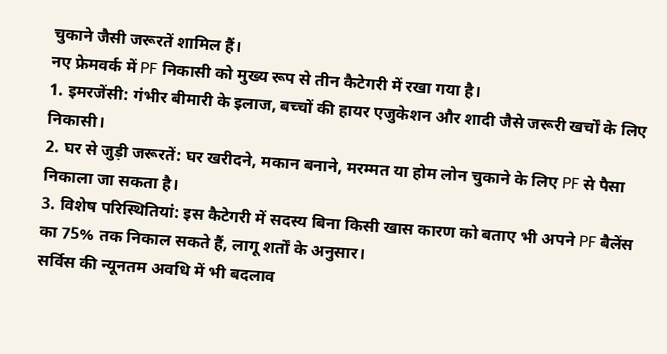चुकाने जैसी जरूरतें शामिल हैं।
नए फ्रेमवर्क में PF निकासी को मुख्य रूप से तीन कैटेगरी में रखा गया है।
1. इमरजेंसी: गंभीर बीमारी के इलाज, बच्चों की हायर एजुकेशन और शादी जैसे जरूरी खर्चों के लिए निकासी।
2. घर से जुड़ी जरूरतें: घर खरीदने, मकान बनाने, मरम्मत या होम लोन चुकाने के लिए PF से पैसा निकाला जा सकता है।
3. विशेष परिस्थितियां: इस कैटेगरी में सदस्य बिना किसी खास कारण को बताए भी अपने PF बैलेंस का 75% तक निकाल सकते हैं, लागू शर्तों के अनुसार।
सर्विस की न्यूनतम अवधि में भी बदलाव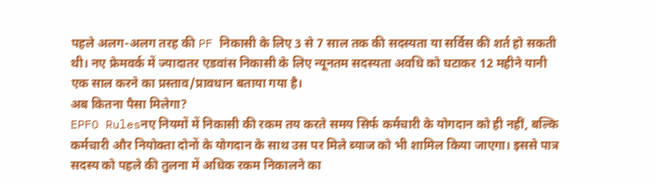पहले अलग-अलग तरह की PF निकासी के लिए 3 से 7 साल तक की सदस्यता या सर्विस की शर्त हो सकती थी। नए फ्रेमवर्क में ज्यादातर एडवांस निकासी के लिए न्यूनतम सदस्यता अवधि को घटाकर 12 महीने यानी एक साल करने का प्रस्ताव/प्रावधान बताया गया है।
अब कितना पैसा मिलेगा?
EPFO Rulesनए नियमों में निकासी की रकम तय करते समय सिर्फ कर्मचारी के योगदान को ही नहीं, बल्कि कर्मचारी और नियोक्ता दोनों के योगदान के साथ उस पर मिले ब्याज को भी शामिल किया जाएगा। इससे पात्र सदस्य को पहले की तुलना में अधिक रकम निकालने का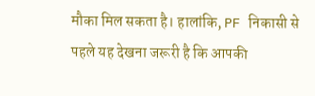मौका मिल सकता है। हालांकि, PF निकासी से पहले यह देखना जरूरी है कि आपकी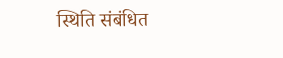स्थिति संबंधित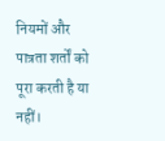नियमों और पात्रता शर्तों को पूरा करती है या नहीं।